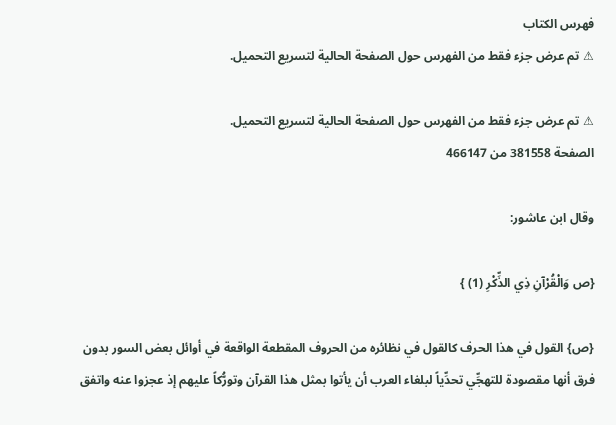فهرس الكتاب
⚠ تم عرض جزء فقط من الفهرس حول الصفحة الحالية لتسريع التحميل.

⚠ تم عرض جزء فقط من الفهرس حول الصفحة الحالية لتسريع التحميل.
الصفحة 381558 من 466147

وقال ابن عاشور:

{ص وَالْقُرْآنِ ذِي الذِّكْرِ (1) }

{ص} القول في هذا الحرف كالقول في نظائره من الحروف المقطعة الواقعة في أوائل بعض السور بدون فرق أنها مقصودة للتهجِّي تحدِّياً لبلغاء العرب أن يأتوا بمثل هذا القرآن وتورُّكاً عليهم إذ عجزوا عنه واتفق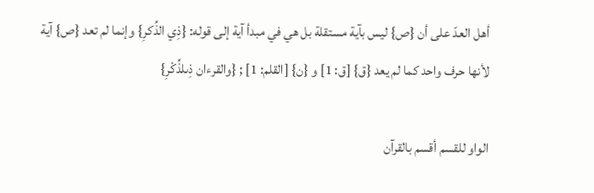أهل العدّ على أن {ص} ليس بآية مستقلة بل هي في مبدأ آية إلى قوله: {ذِي الذِّكرِ} وإنما لم تعد {ص} آية لأنها حرف واحد كما لم يعد {ق} [ق: 1] و {ن} [القلم: 1] ; {والقرءان ذِىلذِّكْرِ}

الواو للقسم أقسم بالقرآن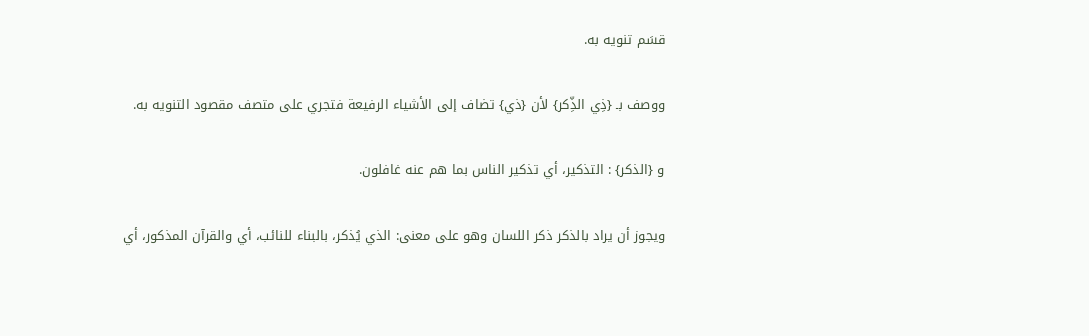قسَم تنويه به.

ووصف بـ {ذِي الذِّكر} لأن {ذي} تضاف إلى الأشياء الرفيعة فتجري على متصف مقصود التنويه به.

و {الذكر} : التذكير، أي تذكير الناس بما هم عنه غافلون.

ويجوز أن يراد بالذكر ذكر اللسان وهو على معنى: الذي يُذكر، بالبناء للنائب، أي والقرآن المذكور، أي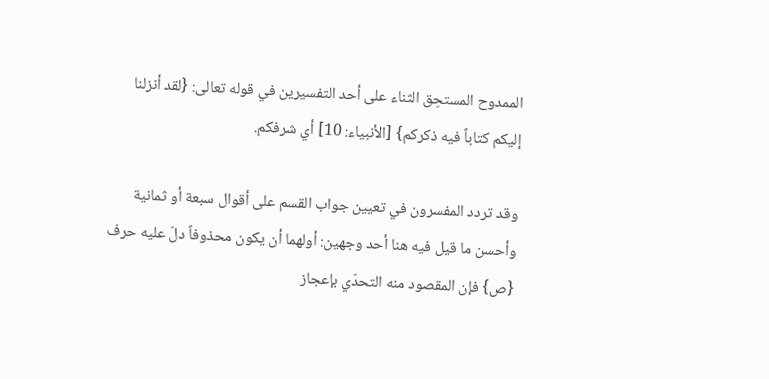الممدوح المستحِق الثناء على أحد التفسيرين في قوله تعالى: {لقد أنزلنا إليكم كتاباً فيه ذكركم} [الأنبياء: 10] أي شرفكم.

وقد تردد المفسرون في تعيين جواب القسم على أقوال سبعة أو ثمانية وأحسن ما قيل فيه هنا أحد وجهين: أولهما أن يكون محذوفاً دلّ عليه حرف {ص} فإن المقصود منه التحدّي بإعجاز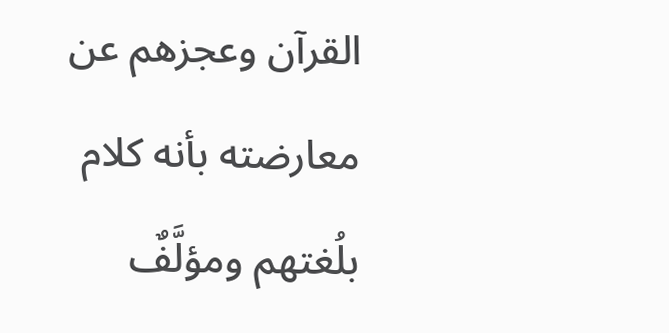القرآن وعجزهم عن معارضته بأنه كلام بلُغتهم ومؤلَّفٌ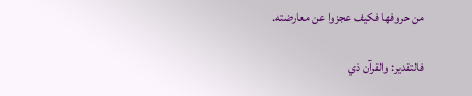من حروفها فكيف عجزوا عن معارضته.

فالتقدير: والقرآن ذي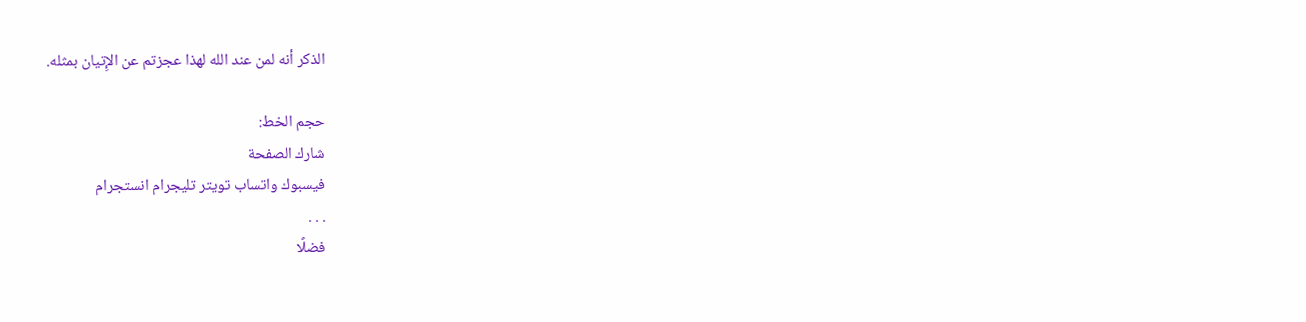الذكر أنه لمن عند الله لهذا عجزتم عن الإِتيان بمثله.

حجم الخط:
شارك الصفحة
فيسبوك واتساب تويتر تليجرام انستجرام
. . .
فضلًا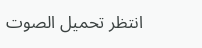انتظر تحميل الصوت